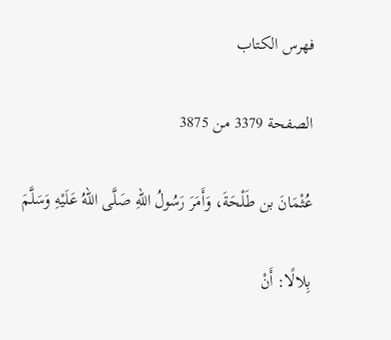فهرس الكتاب

الصفحة 3379 من 3875

عُثْمَانَ بن طَلْحَةَ، وَأَمَرَ رَسُولُ اللهِ صَلَّى اللهُ عَلَيْهِ وَسَلَّمَ

بِلالًا: أَنْ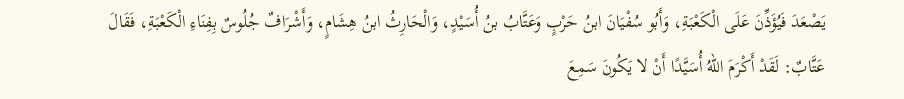يَصْعَدَ فَيُؤَذِّنَ عَلَى الْكَعْبَةِ، وَأَبُو سُفْيَانَ ابنُ حَرْبٍ وَعَتَّابُ بنُ أُسَيْدٍ، وَالْحَارِثُ ابنُ هِشَامٍ، وَأَشْرَافٌ جُلُوسٌ بِفِنَاءِ الْكَعْبَةِ، فَقَالَ عَتَّابٌ: لَقَدْ أَكْرَمَ اللهُ أُسَيَّدًا أَنْ لا يَكُونَ سَمِعَ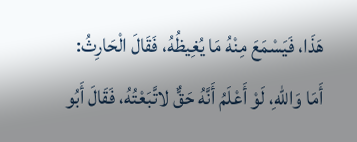هَذَا، فَيَسْمَعَ مِنْهُ مَا يُغِيظُهُ، فَقَالَ الْحَارِثُ: أَمَا وَاللهِ، لَوْ أَعْلَمُ أَنَّهُ حَقٌّ لاتَّبَعْتُهُ، فَقَالَ أَبُو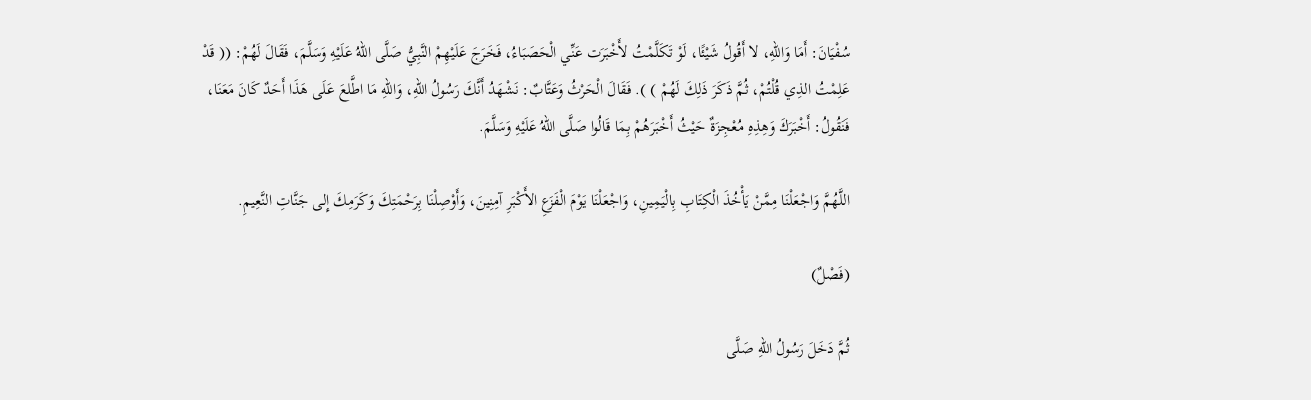سُفْيَانَ: أَمَا وَاللهِ، لا أَقُولُ شَيْئًا، لَوْ تَكَلَّمْتُ لأَخْبَرَت عَنِّي الْحَصَبَاءُ، فَخَرَجَ عَلَيْهِمْ النَّبِيُّ صَلَّى اللهُ عَلَيْهِ وَسَلَّمَ، فَقَالَ لَهُمْ: (( قَدْ عَلِمْتُ الذِي قُلْتُمْ، ثُمَّ ذَكَرَ ذَلِكَ لَهُمْ ) ). فَقَالَ الْحَرْثُ وَعَتَّابٌ: نَشْهَدُ أَنَّكَ رَسُولُ اللهِ، وَاللهِ مَا اطَّلعَ عَلَى هَذَا أَحَدٌ كَانَ مَعَنَا، فَنَقُولُ: أَخْبَرَكَ وَهِذِهِ مُعْجِزَةٌ حَيْثُ أَخْبَرَهُمْ بِمَا قَالُوا صَلَّى اللهُ عَلَيْهِ وَسَلَّمَ.

اللَّهُمَّ وَاجْعَلْنَا مِمَّنْ يَأْخُذَ الْكِتَابِ بِالْيَمِينِ، وَاجْعَلْنَا يَوْمَ الْفَزَعِ الأَكْبَرِ آمِنِينَ، وَأَوْصِلْنَا بِرَحْمَتِكَ وَكَرَمِكَ إِلى جَنَّاتِ النَّعِيمِ.

(فَصْلٌ)

ثُمَّ دَخَلَ رَسُولُ اللهِ صَلَّى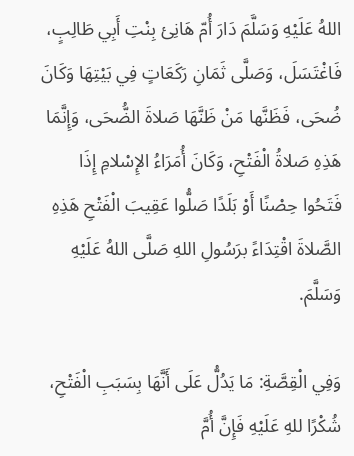اللهُ عَلَيْهِ وَسَلَّمَ دَارَ أُمّ هَانِئ بِنْتِ أَبِي طَالِبٍ، فَاغْتَسَلَ، وَصَلَّى ثَمَانِ رَكَعَاتٍ فِي بَيْتِهَا وَكَانَ ضُحَى، فَظَنَّها مَنْ ظَنَّهَا صَلاةَ الضُّحَى، وَإِنَّمَا هَذِهِ صَلاةُ الْفَتْحِ، وَكَانَ أُمَرَاءُ الإِسْلامِ إِذَا فَتَحُوا حِصْنًا أَوْ بَلَدًا صَلُّوا عَقِيبَ الْفَتْحِ هَذِهِ الصَّلاةَ اقْتِدَاءً برَسُولِ اللهِ صَلَّى اللهُ عَلَيْهِ وَسَلَّمَ.

وَفِي الْقِصَّةِ: مَا يَدُلُّ عَلَى أَنَّهَا بِسَبَبِ الْفَتْحِ، شُكْرًا للهِ عَلَيْهِ فَإِنَّ أُمَّ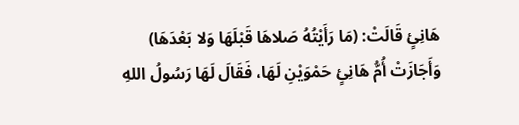هَانِئٍ قَالَتْ: (مَا رَأَيْتُهُ صَلاهَا قَبْلَهَا وَلا بَعْدَهَا) وَأَجَازَتْ أُمُّ هَانِئٍ حَمْوَيْنِ لَهَا، فَقَالَ لَهَا رَسُولُ اللهِ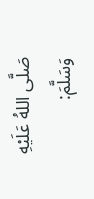صَلَّى اللهُ عَلَيْهِ وَسَلَّمَ: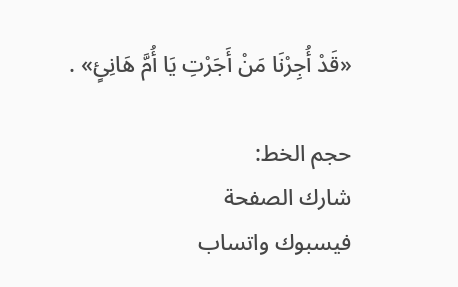«قَدْ أُجِرْنَا مَنْ أَجَرْتِ يَا أُمَّ هَانِئٍ» .

حجم الخط:
شارك الصفحة
فيسبوك واتساب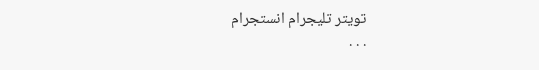تويتر تليجرام انستجرام
. . .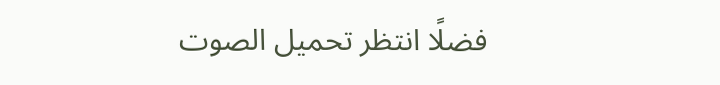فضلًا انتظر تحميل الصوت